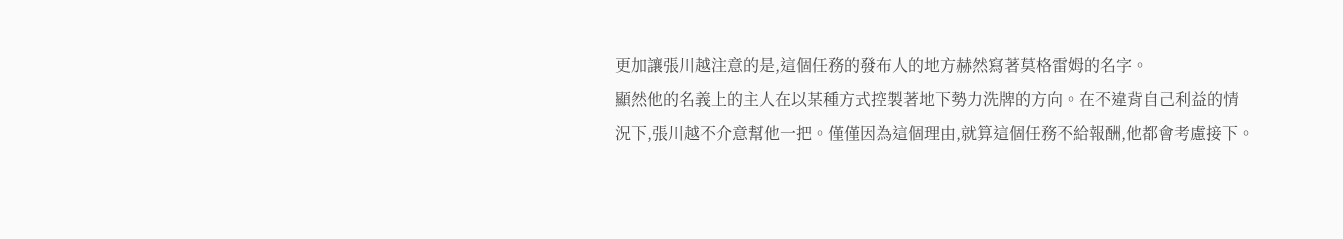更加讓張川越注意的是,這個任務的發布人的地方赫然寫著莫格雷姆的名字。
顯然他的名義上的主人在以某種方式控製著地下勢力洗牌的方向。在不違背自己利益的情況下,張川越不介意幫他一把。僅僅因為這個理由,就算這個任務不給報酬,他都會考慮接下。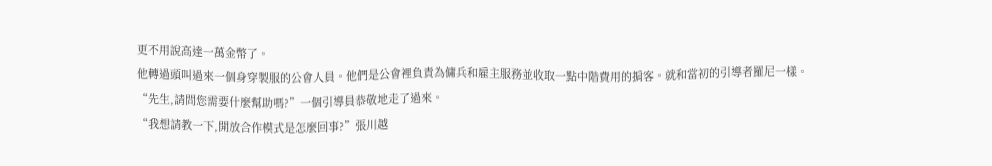更不用說高達一萬金幣了。
他轉過頭叫過來一個身穿製服的公會人員。他們是公會裡負責為傭兵和雇主服務並收取一點中階費用的掮客。就和當初的引導者羅尼一樣。
“先生,請問您需要什麼幫助嗎?”一個引導員恭敬地走了過來。
“我想請教一下,開放合作模式是怎麼回事?”張川越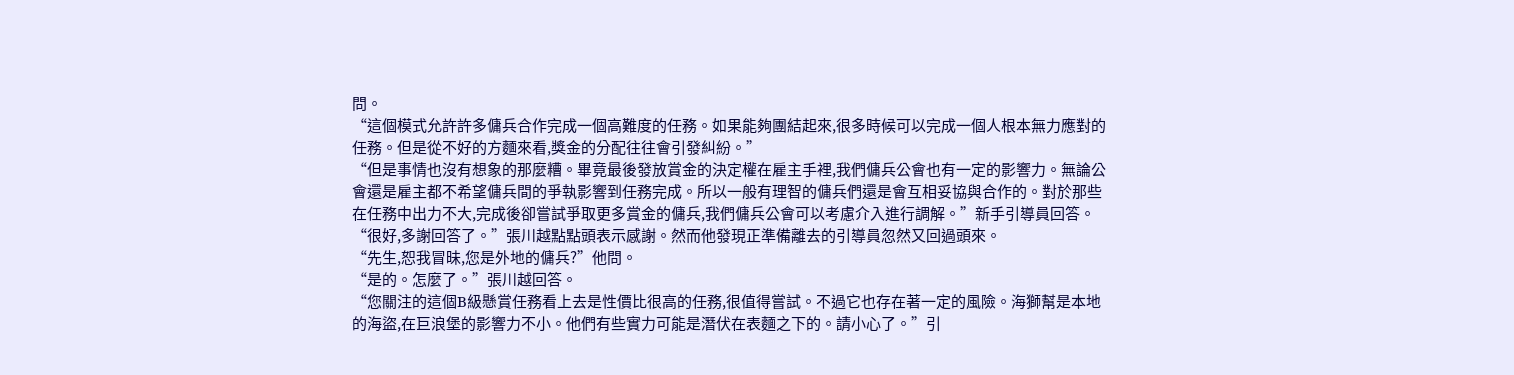問。
“這個模式允許許多傭兵合作完成一個高難度的任務。如果能夠團結起來,很多時候可以完成一個人根本無力應對的任務。但是從不好的方麵來看,獎金的分配往往會引發糾紛。”
“但是事情也沒有想象的那麼糟。畢竟最後發放賞金的決定權在雇主手裡,我們傭兵公會也有一定的影響力。無論公會還是雇主都不希望傭兵間的爭執影響到任務完成。所以一般有理智的傭兵們還是會互相妥協與合作的。對於那些在任務中出力不大,完成後卻嘗試爭取更多賞金的傭兵,我們傭兵公會可以考慮介入進行調解。”新手引導員回答。
“很好,多謝回答了。”張川越點點頭表示感謝。然而他發現正準備離去的引導員忽然又回過頭來。
“先生,恕我冒昧,您是外地的傭兵?”他問。
“是的。怎麼了。”張川越回答。
“您關注的這個B級懸賞任務看上去是性價比很高的任務,很值得嘗試。不過它也存在著一定的風險。海獅幫是本地的海盜,在巨浪堡的影響力不小。他們有些實力可能是潛伏在表麵之下的。請小心了。”引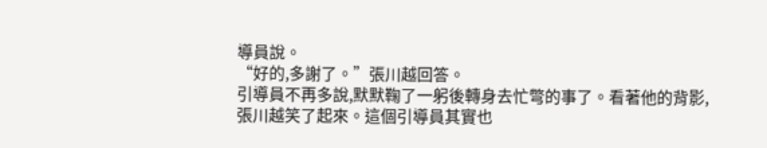導員說。
“好的,多謝了。”張川越回答。
引導員不再多說,默默鞠了一躬後轉身去忙彆的事了。看著他的背影,張川越笑了起來。這個引導員其實也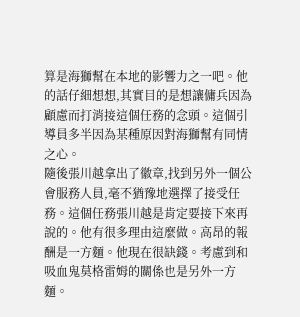算是海獅幫在本地的影響力之一吧。他的話仔細想想,其實目的是想讓傭兵因為顧慮而打消接這個任務的念頭。這個引導員多半因為某種原因對海獅幫有同情之心。
隨後張川越拿出了徽章,找到另外一個公會服務人員,毫不猶豫地選擇了接受任務。這個任務張川越是肯定要接下來再說的。他有很多理由這麼做。高昂的報酬是一方麵。他現在很缺錢。考慮到和吸血鬼莫格雷姆的關係也是另外一方麵。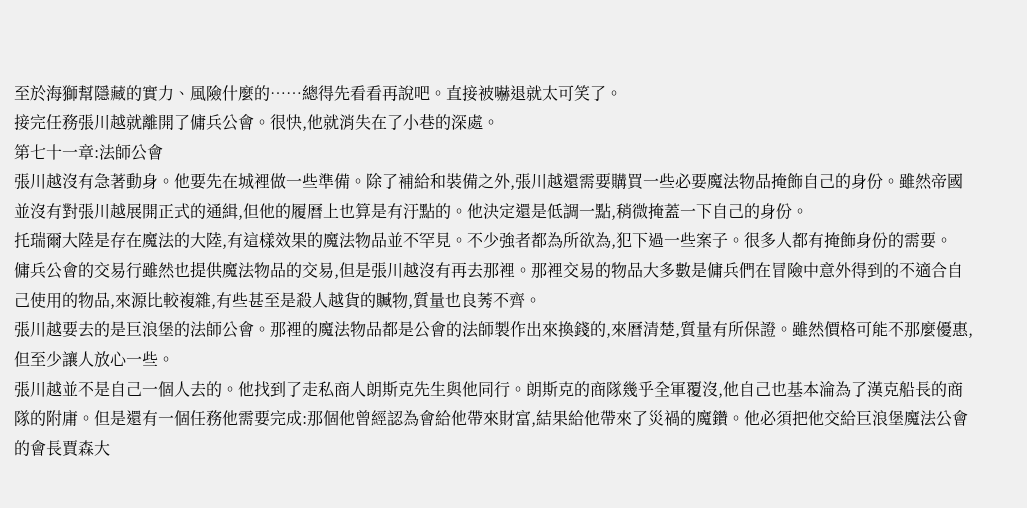至於海獅幫隱藏的實力、風險什麼的……總得先看看再說吧。直接被嚇退就太可笑了。
接完任務張川越就離開了傭兵公會。很快,他就消失在了小巷的深處。
第七十一章:法師公會
張川越沒有急著動身。他要先在城裡做一些準備。除了補給和裝備之外,張川越還需要購買一些必要魔法物品掩飾自己的身份。雖然帝國並沒有對張川越展開正式的通緝,但他的履曆上也算是有汙點的。他決定還是低調一點,稍微掩蓋一下自己的身份。
托瑞爾大陸是存在魔法的大陸,有這樣效果的魔法物品並不罕見。不少強者都為所欲為,犯下過一些案子。很多人都有掩飾身份的需要。
傭兵公會的交易行雖然也提供魔法物品的交易,但是張川越沒有再去那裡。那裡交易的物品大多數是傭兵們在冒險中意外得到的不適合自己使用的物品,來源比較複雜,有些甚至是殺人越貨的贓物,質量也良莠不齊。
張川越要去的是巨浪堡的法師公會。那裡的魔法物品都是公會的法師製作出來換錢的,來曆清楚,質量有所保證。雖然價格可能不那麼優惠,但至少讓人放心一些。
張川越並不是自己一個人去的。他找到了走私商人朗斯克先生與他同行。朗斯克的商隊幾乎全軍覆沒,他自己也基本淪為了漢克船長的商隊的附庸。但是還有一個任務他需要完成:那個他曾經認為會給他帶來財富,結果給他帶來了災禍的魔鑽。他必須把他交給巨浪堡魔法公會的會長賈森大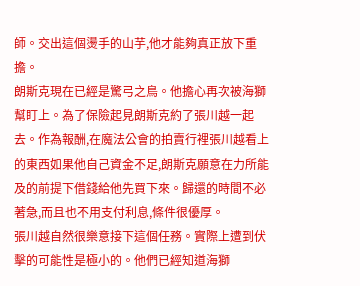師。交出這個燙手的山芋,他才能夠真正放下重擔。
朗斯克現在已經是驚弓之鳥。他擔心再次被海獅幫盯上。為了保險起見朗斯克約了張川越一起去。作為報酬,在魔法公會的拍賣行裡張川越看上的東西如果他自己資金不足,朗斯克願意在力所能及的前提下借錢給他先買下來。歸還的時間不必著急,而且也不用支付利息,條件很優厚。
張川越自然很樂意接下這個任務。實際上遭到伏擊的可能性是極小的。他們已經知道海獅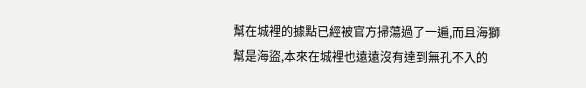幫在城裡的據點已經被官方掃蕩過了一遍,而且海獅幫是海盜,本來在城裡也遠遠沒有達到無孔不入的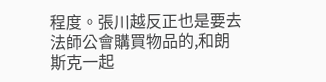程度。張川越反正也是要去法師公會購買物品的,和朗斯克一起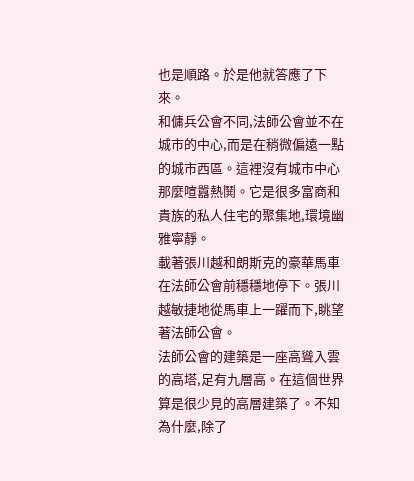也是順路。於是他就答應了下來。
和傭兵公會不同,法師公會並不在城市的中心,而是在稍微偏遠一點的城市西區。這裡沒有城市中心那麼喧囂熱鬨。它是很多富商和貴族的私人住宅的聚集地,環境幽雅寧靜。
載著張川越和朗斯克的豪華馬車在法師公會前穩穩地停下。張川越敏捷地從馬車上一躍而下,眺望著法師公會。
法師公會的建築是一座高聳入雲的高塔,足有九層高。在這個世界算是很少見的高層建築了。不知為什麼,除了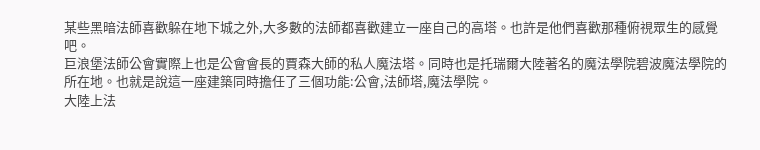某些黑暗法師喜歡躲在地下城之外,大多數的法師都喜歡建立一座自己的高塔。也許是他們喜歡那種俯視眾生的感覺吧。
巨浪堡法師公會實際上也是公會會長的賈森大師的私人魔法塔。同時也是托瑞爾大陸著名的魔法學院碧波魔法學院的所在地。也就是說這一座建築同時擔任了三個功能:公會,法師塔,魔法學院。
大陸上法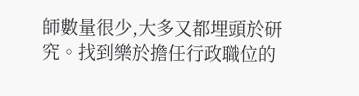師數量很少,大多又都埋頭於研究。找到樂於擔任行政職位的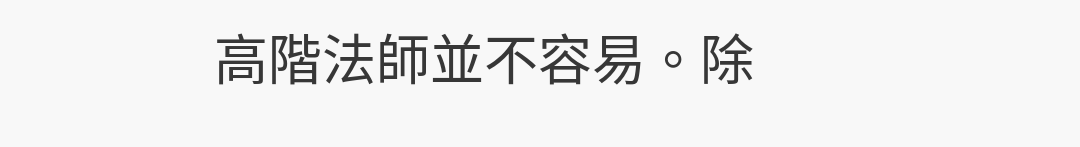高階法師並不容易。除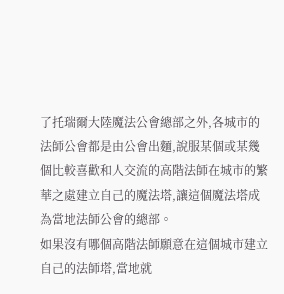了托瑞爾大陸魔法公會總部之外,各城市的法師公會都是由公會出麵,說服某個或某幾個比較喜歡和人交流的高階法師在城市的繁華之處建立自己的魔法塔,讓這個魔法塔成為當地法師公會的總部。
如果沒有哪個高階法師願意在這個城市建立自己的法師塔,當地就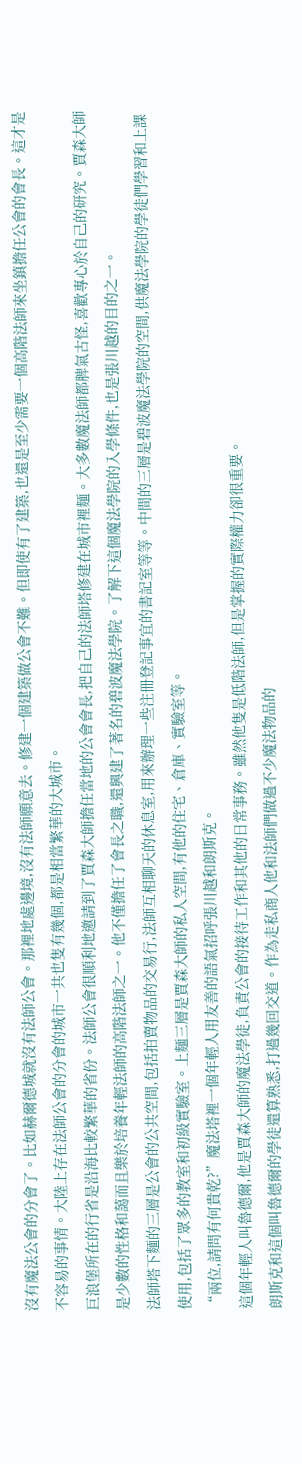沒有魔法公會的分會了。比如赫爾德城就沒有法師公會。那裡地處邊境,沒有法師願意去。修建一個建築做公會不難。但即使有了建築,也還是至少需要一個高階法師來坐鎮擔任公會的會長。這才是不容易的事情。大陸上存在法師公會的分會的城市一共也隻有幾個,都是相當繁華的大城市。
巨浪堡所在的行省是沿海比較繁華的省份。法師公會很順利地邀請到了賈森大師擔任當地的公會會長,把自己的法師塔修建在城市裡麵。大多數魔法師都脾氣古怪,喜歡專心於自己的研究。賈森大師是少數的性格和藹而且樂於培養年輕法師的高階法師之一。他不僅擔任了會長之職,還興建了著名的碧波魔法學院。了解下這個魔法學院的入學條件,也是張川越的目的之一。
法師塔下麵的三層是公會的公共空間,包括拍賣物品的交易行,法師互相聊天的休息室,用來辦理一些注冊登記事宜的書記室等等。中間的三層是碧波魔法學院的空間,供魔法學院的學徒們學習和上課使用,包括了眾多的教室和初級實驗室。上麵三層是賈森大師的私人空間,有他的住宅、倉庫、實驗室等。
“兩位,請問有何貴乾?”魔法塔裡一個年輕人用友善的語氣招呼張川越和朗斯克。
這個年輕人叫魯德爾,他是賈森大師的魔法學徒,負責公會的接待工作和其他的日常事務。雖然他隻是低階法師,但是掌握的實際權力卻很重要。
朗斯克和這個叫魯德爾的學徒還算熟悉,打過幾回交道。作為走私商人他和法師們做過不少魔法物品的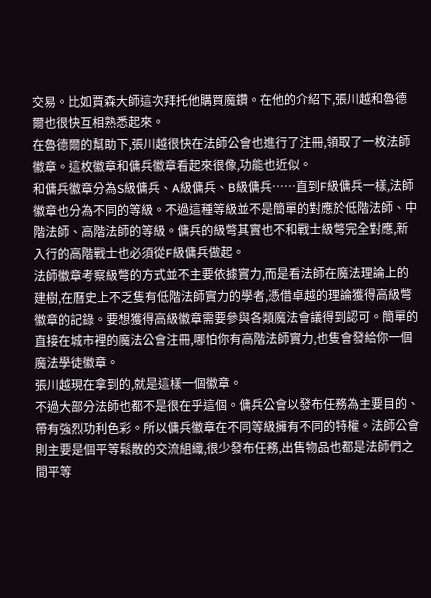交易。比如賈森大師這次拜托他購買魔鑽。在他的介紹下,張川越和魯德爾也很快互相熟悉起來。
在魯德爾的幫助下,張川越很快在法師公會也進行了注冊,領取了一枚法師徽章。這枚徽章和傭兵徽章看起來很像,功能也近似。
和傭兵徽章分為S級傭兵、A級傭兵、B級傭兵……直到F級傭兵一樣,法師徽章也分為不同的等級。不過這種等級並不是簡單的對應於低階法師、中階法師、高階法師的等級。傭兵的級彆其實也不和戰士級彆完全對應,新入行的高階戰士也必須從F級傭兵做起。
法師徽章考察級彆的方式並不主要依據實力,而是看法師在魔法理論上的建樹,在曆史上不乏隻有低階法師實力的學者,憑借卓越的理論獲得高級彆徽章的記錄。要想獲得高級徽章需要參與各類魔法會議得到認可。簡單的直接在城市裡的魔法公會注冊,哪怕你有高階法師實力,也隻會發給你一個魔法學徒徽章。
張川越現在拿到的,就是這樣一個徽章。
不過大部分法師也都不是很在乎這個。傭兵公會以發布任務為主要目的、帶有強烈功利色彩。所以傭兵徽章在不同等級擁有不同的特權。法師公會則主要是個平等鬆散的交流組織,很少發布任務,出售物品也都是法師們之間平等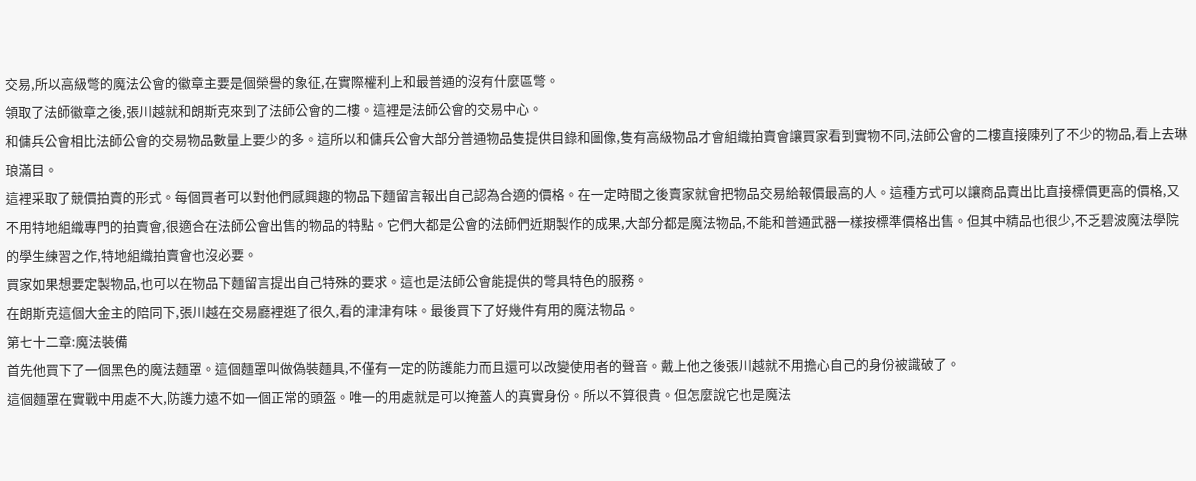交易,所以高級彆的魔法公會的徽章主要是個榮譽的象征,在實際權利上和最普通的沒有什麼區彆。
領取了法師徽章之後,張川越就和朗斯克來到了法師公會的二樓。這裡是法師公會的交易中心。
和傭兵公會相比法師公會的交易物品數量上要少的多。這所以和傭兵公會大部分普通物品隻提供目錄和圖像,隻有高級物品才會組織拍賣會讓買家看到實物不同,法師公會的二樓直接陳列了不少的物品,看上去琳琅滿目。
這裡采取了競價拍賣的形式。每個買者可以對他們感興趣的物品下麵留言報出自己認為合適的價格。在一定時間之後賣家就會把物品交易給報價最高的人。這種方式可以讓商品賣出比直接標價更高的價格,又不用特地組織專門的拍賣會,很適合在法師公會出售的物品的特點。它們大都是公會的法師們近期製作的成果,大部分都是魔法物品,不能和普通武器一樣按標準價格出售。但其中精品也很少,不乏碧波魔法學院的學生練習之作,特地組織拍賣會也沒必要。
買家如果想要定製物品,也可以在物品下麵留言提出自己特殊的要求。這也是法師公會能提供的彆具特色的服務。
在朗斯克這個大金主的陪同下,張川越在交易廳裡逛了很久,看的津津有味。最後買下了好幾件有用的魔法物品。
第七十二章:魔法裝備
首先他買下了一個黑色的魔法麵罩。這個麵罩叫做偽裝麵具,不僅有一定的防護能力而且還可以改變使用者的聲音。戴上他之後張川越就不用擔心自己的身份被識破了。
這個麵罩在實戰中用處不大,防護力遠不如一個正常的頭盔。唯一的用處就是可以掩蓋人的真實身份。所以不算很貴。但怎麼說它也是魔法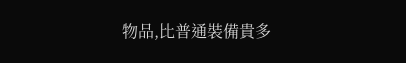物品,比普通裝備貴多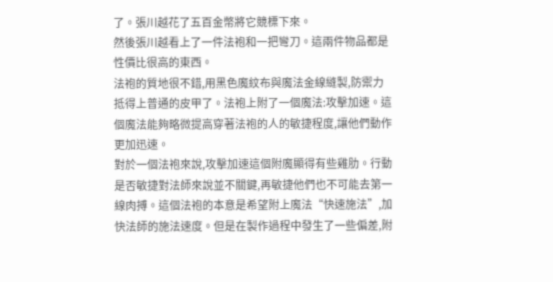了。張川越花了五百金幣將它競標下來。
然後張川越看上了一件法袍和一把彎刀。這兩件物品都是性價比很高的東西。
法袍的質地很不錯,用黑色魔紋布與魔法金線縫製,防禦力抵得上普通的皮甲了。法袍上附了一個魔法:攻擊加速。這個魔法能夠略微提高穿著法袍的人的敏捷程度,讓他們動作更加迅速。
對於一個法袍來說,攻擊加速這個附魔顯得有些雞肋。行動是否敏捷對法師來說並不關鍵,再敏捷他們也不可能去第一線肉搏。這個法袍的本意是希望附上魔法“快速施法”,加快法師的施法速度。但是在製作過程中發生了一些偏差,附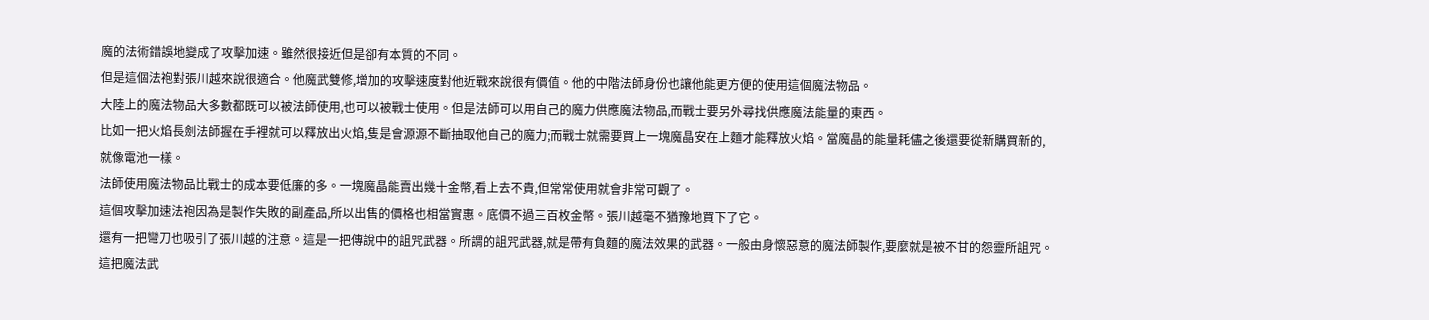魔的法術錯誤地變成了攻擊加速。雖然很接近但是卻有本質的不同。
但是這個法袍對張川越來說很適合。他魔武雙修,增加的攻擊速度對他近戰來說很有價值。他的中階法師身份也讓他能更方便的使用這個魔法物品。
大陸上的魔法物品大多數都既可以被法師使用,也可以被戰士使用。但是法師可以用自己的魔力供應魔法物品,而戰士要另外尋找供應魔法能量的東西。
比如一把火焰長劍法師握在手裡就可以釋放出火焰,隻是會源源不斷抽取他自己的魔力;而戰士就需要買上一塊魔晶安在上麵才能釋放火焰。當魔晶的能量耗儘之後還要從新購買新的,就像電池一樣。
法師使用魔法物品比戰士的成本要低廉的多。一塊魔晶能賣出幾十金幣,看上去不貴,但常常使用就會非常可觀了。
這個攻擊加速法袍因為是製作失敗的副產品,所以出售的價格也相當實惠。底價不過三百枚金幣。張川越毫不猶豫地買下了它。
還有一把彎刀也吸引了張川越的注意。這是一把傳說中的詛咒武器。所謂的詛咒武器,就是帶有負麵的魔法效果的武器。一般由身懷惡意的魔法師製作,要麼就是被不甘的怨靈所詛咒。
這把魔法武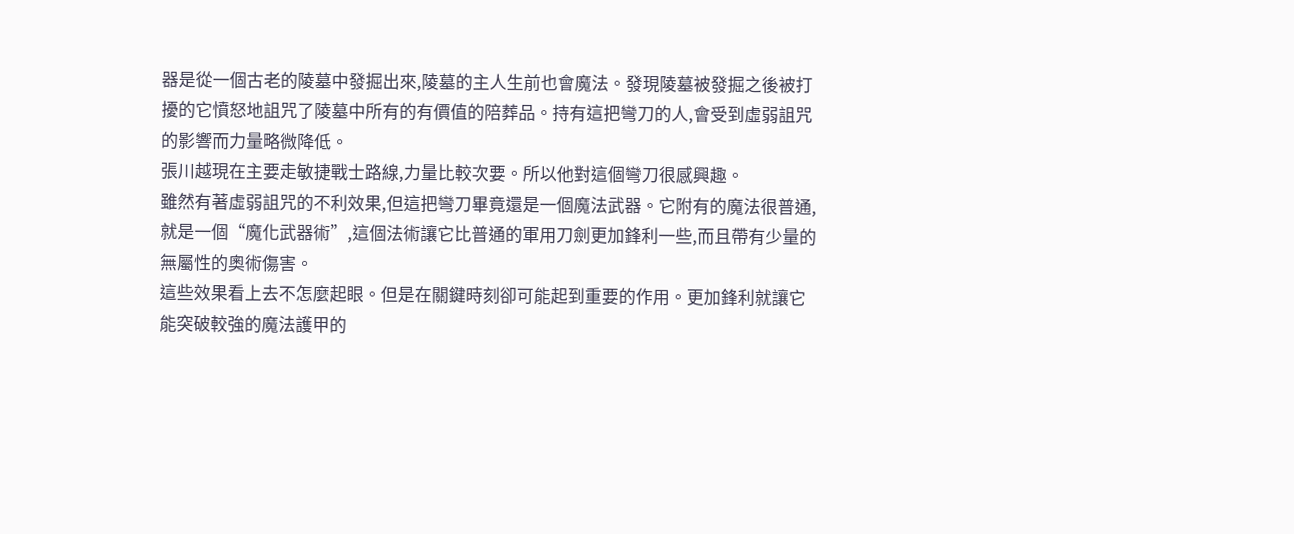器是從一個古老的陵墓中發掘出來,陵墓的主人生前也會魔法。發現陵墓被發掘之後被打擾的它憤怒地詛咒了陵墓中所有的有價值的陪葬品。持有這把彎刀的人,會受到虛弱詛咒的影響而力量略微降低。
張川越現在主要走敏捷戰士路線,力量比較次要。所以他對這個彎刀很感興趣。
雖然有著虛弱詛咒的不利效果,但這把彎刀畢竟還是一個魔法武器。它附有的魔法很普通,就是一個“魔化武器術”,這個法術讓它比普通的軍用刀劍更加鋒利一些,而且帶有少量的無屬性的奧術傷害。
這些效果看上去不怎麼起眼。但是在關鍵時刻卻可能起到重要的作用。更加鋒利就讓它能突破較強的魔法護甲的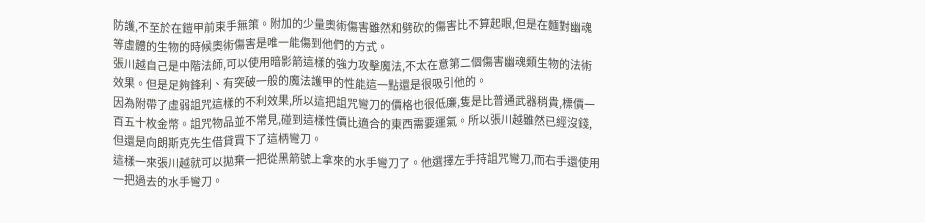防護,不至於在鎧甲前束手無策。附加的少量奧術傷害雖然和劈砍的傷害比不算起眼,但是在麵對幽魂等虛體的生物的時候奧術傷害是唯一能傷到他們的方式。
張川越自己是中階法師,可以使用暗影箭這樣的強力攻擊魔法,不太在意第二個傷害幽魂類生物的法術效果。但是足夠鋒利、有突破一般的魔法護甲的性能這一點還是很吸引他的。
因為附帶了虛弱詛咒這樣的不利效果,所以這把詛咒彎刀的價格也很低廉,隻是比普通武器稍貴,標價一百五十枚金幣。詛咒物品並不常見,碰到這樣性價比適合的東西需要運氣。所以張川越雖然已經沒錢,但還是向朗斯克先生借貸買下了這柄彎刀。
這樣一來張川越就可以拋棄一把從黑箭號上拿來的水手彎刀了。他選擇左手持詛咒彎刀,而右手還使用一把過去的水手彎刀。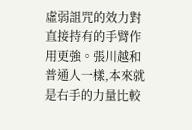虛弱詛咒的效力對直接持有的手臂作用更強。張川越和普通人一樣,本來就是右手的力量比較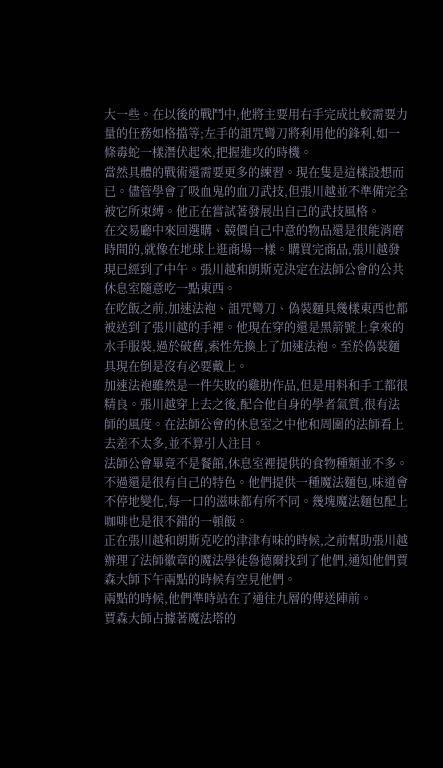大一些。在以後的戰鬥中,他將主要用右手完成比較需要力量的任務如格擋等;左手的詛咒彎刀將利用他的鋒利,如一條毒蛇一樣潛伏起來,把握進攻的時機。
當然具體的戰術還需要更多的練習。現在隻是這樣設想而已。儘管學會了吸血鬼的血刀武技,但張川越並不準備完全被它所束縛。他正在嘗試著發展出自己的武技風格。
在交易廳中來回選購、競價自己中意的物品還是很能消磨時間的,就像在地球上逛商場一樣。購買完商品,張川越發現已經到了中午。張川越和朗斯克決定在法師公會的公共休息室隨意吃一點東西。
在吃飯之前,加速法袍、詛咒彎刀、偽裝麵具幾樣東西也都被送到了張川越的手裡。他現在穿的還是黑箭號上拿來的水手服裝,過於破舊,索性先換上了加速法袍。至於偽裝麵具現在倒是沒有必要戴上。
加速法袍雖然是一件失敗的雞肋作品,但是用料和手工都很精良。張川越穿上去之後,配合他自身的學者氣質,很有法師的風度。在法師公會的休息室之中他和周圍的法師看上去差不太多,並不算引人注目。
法師公會畢竟不是餐館,休息室裡提供的食物種類並不多。不過還是很有自己的特色。他們提供一種魔法麵包,味道會不停地變化,每一口的滋味都有所不同。幾塊魔法麵包配上咖啡也是很不錯的一頓飯。
正在張川越和朗斯克吃的津津有味的時候,之前幫助張川越辦理了法師徽章的魔法學徒魯德爾找到了他們,通知他們賈森大師下午兩點的時候有空見他們。
兩點的時候,他們準時站在了通往九層的傳送陣前。
賈森大師占據著魔法塔的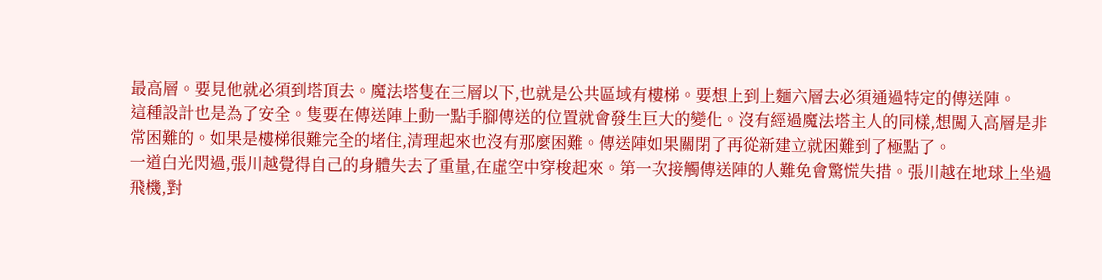最高層。要見他就必須到塔頂去。魔法塔隻在三層以下,也就是公共區域有樓梯。要想上到上麵六層去必須通過特定的傳送陣。
這種設計也是為了安全。隻要在傳送陣上動一點手腳傳送的位置就會發生巨大的變化。沒有經過魔法塔主人的同樣,想闖入高層是非常困難的。如果是樓梯很難完全的堵住,清理起來也沒有那麼困難。傳送陣如果關閉了再從新建立就困難到了極點了。
一道白光閃過,張川越覺得自己的身體失去了重量,在虛空中穿梭起來。第一次接觸傳送陣的人難免會驚慌失措。張川越在地球上坐過飛機,對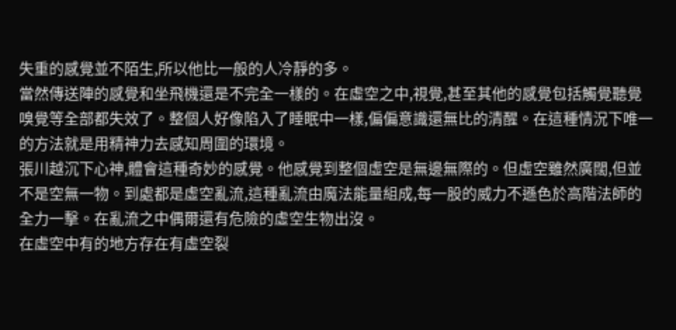失重的感覺並不陌生,所以他比一般的人冷靜的多。
當然傳送陣的感覺和坐飛機還是不完全一樣的。在虛空之中,視覺,甚至其他的感覺包括觸覺聽覺嗅覺等全部都失效了。整個人好像陷入了睡眠中一樣,偏偏意識還無比的清醒。在這種情況下唯一的方法就是用精神力去感知周圍的環境。
張川越沉下心神,體會這種奇妙的感覺。他感覺到整個虛空是無邊無際的。但虛空雖然廣闊,但並不是空無一物。到處都是虛空亂流,這種亂流由魔法能量組成,每一股的威力不遜色於高階法師的全力一擊。在亂流之中偶爾還有危險的虛空生物出沒。
在虛空中有的地方存在有虛空裂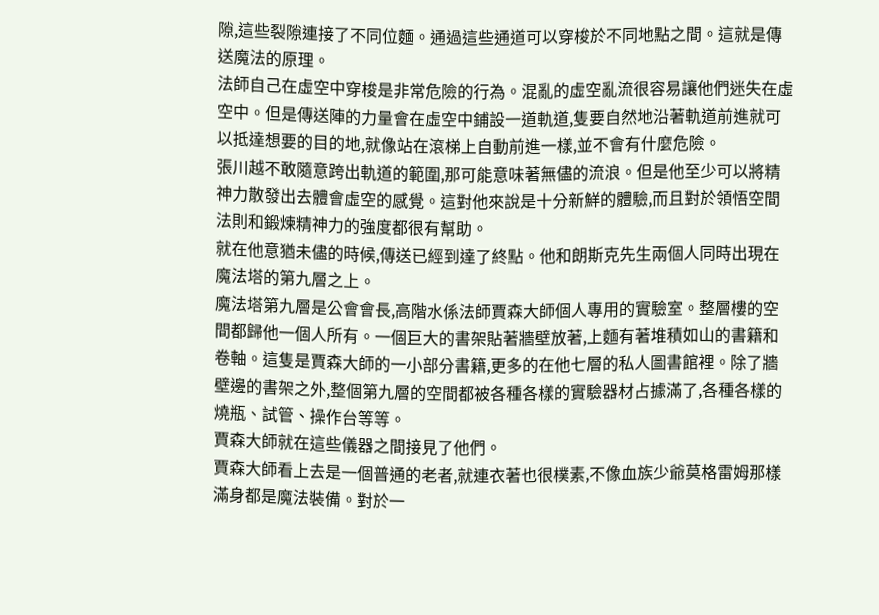隙,這些裂隙連接了不同位麵。通過這些通道可以穿梭於不同地點之間。這就是傳送魔法的原理。
法師自己在虛空中穿梭是非常危險的行為。混亂的虛空亂流很容易讓他們迷失在虛空中。但是傳送陣的力量會在虛空中鋪設一道軌道,隻要自然地沿著軌道前進就可以抵達想要的目的地,就像站在滾梯上自動前進一樣,並不會有什麼危險。
張川越不敢隨意跨出軌道的範圍,那可能意味著無儘的流浪。但是他至少可以將精神力散發出去體會虛空的感覺。這對他來說是十分新鮮的體驗,而且對於領悟空間法則和鍛煉精神力的強度都很有幫助。
就在他意猶未儘的時候,傳送已經到達了終點。他和朗斯克先生兩個人同時出現在魔法塔的第九層之上。
魔法塔第九層是公會會長,高階水係法師賈森大師個人專用的實驗室。整層樓的空間都歸他一個人所有。一個巨大的書架貼著牆壁放著,上麵有著堆積如山的書籍和卷軸。這隻是賈森大師的一小部分書籍,更多的在他七層的私人圖書館裡。除了牆壁邊的書架之外,整個第九層的空間都被各種各樣的實驗器材占據滿了,各種各樣的燒瓶、試管、操作台等等。
賈森大師就在這些儀器之間接見了他們。
賈森大師看上去是一個普通的老者,就連衣著也很樸素,不像血族少爺莫格雷姆那樣滿身都是魔法裝備。對於一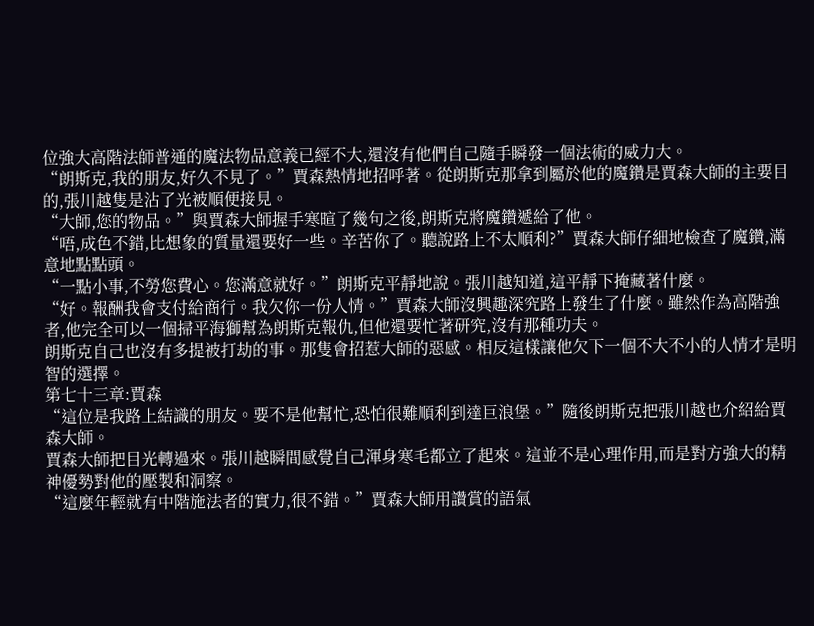位強大高階法師普通的魔法物品意義已經不大,還沒有他們自己隨手瞬發一個法術的威力大。
“朗斯克,我的朋友,好久不見了。”賈森熱情地招呼著。從朗斯克那拿到屬於他的魔鑽是賈森大師的主要目的,張川越隻是沾了光被順便接見。
“大師,您的物品。”與賈森大師握手寒暄了幾句之後,朗斯克將魔鑽遞給了他。
“唔,成色不錯,比想象的質量還要好一些。辛苦你了。聽說路上不太順利?”賈森大師仔細地檢查了魔鑽,滿意地點點頭。
“一點小事,不勞您費心。您滿意就好。”朗斯克平靜地說。張川越知道,這平靜下掩藏著什麼。
“好。報酬我會支付給商行。我欠你一份人情。”賈森大師沒興趣深究路上發生了什麼。雖然作為高階強者,他完全可以一個掃平海獅幫為朗斯克報仇,但他還要忙著研究,沒有那種功夫。
朗斯克自己也沒有多提被打劫的事。那隻會招惹大師的惡感。相反這樣讓他欠下一個不大不小的人情才是明智的選擇。
第七十三章:賈森
“這位是我路上結識的朋友。要不是他幫忙,恐怕很難順利到達巨浪堡。”隨後朗斯克把張川越也介紹給賈森大師。
賈森大師把目光轉過來。張川越瞬間感覺自己渾身寒毛都立了起來。這並不是心理作用,而是對方強大的精神優勢對他的壓製和洞察。
“這麼年輕就有中階施法者的實力,很不錯。”賈森大師用讚賞的語氣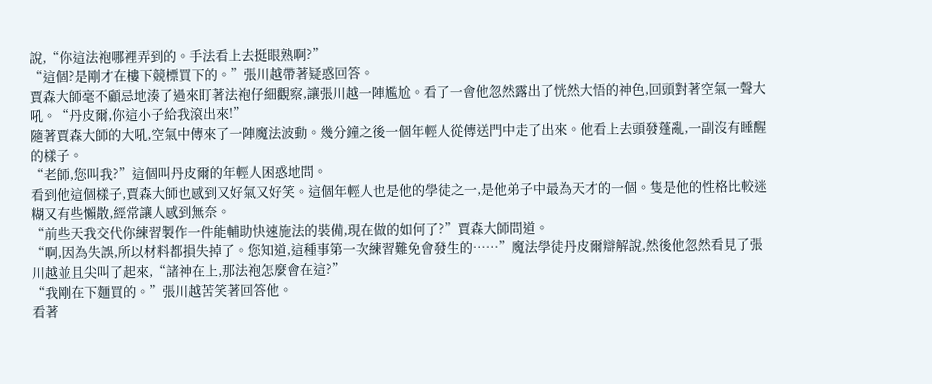說,“你這法袍哪裡弄到的。手法看上去挺眼熟啊?”
“這個?是剛才在樓下競標買下的。”張川越帶著疑惑回答。
賈森大師毫不顧忌地湊了過來盯著法袍仔細觀察,讓張川越一陣尷尬。看了一會他忽然露出了恍然大悟的神色,回頭對著空氣一聲大吼。“丹皮爾,你這小子給我滾出來!”
隨著賈森大師的大吼,空氣中傳來了一陣魔法波動。幾分鐘之後一個年輕人從傳送門中走了出來。他看上去頭發蓬亂,一副沒有睡醒的樣子。
“老師,您叫我?”這個叫丹皮爾的年輕人困惑地問。
看到他這個樣子,賈森大師也感到又好氣又好笑。這個年輕人也是他的學徒之一,是他弟子中最為天才的一個。隻是他的性格比較迷糊又有些懶散,經常讓人感到無奈。
“前些天我交代你練習製作一件能輔助快速施法的裝備,現在做的如何了?”賈森大師問道。
“啊,因為失誤,所以材料都損失掉了。您知道,這種事第一次練習難免會發生的……”魔法學徒丹皮爾辯解說,然後他忽然看見了張川越並且尖叫了起來,“諸神在上,那法袍怎麼會在這?”
“我剛在下麵買的。”張川越苦笑著回答他。
看著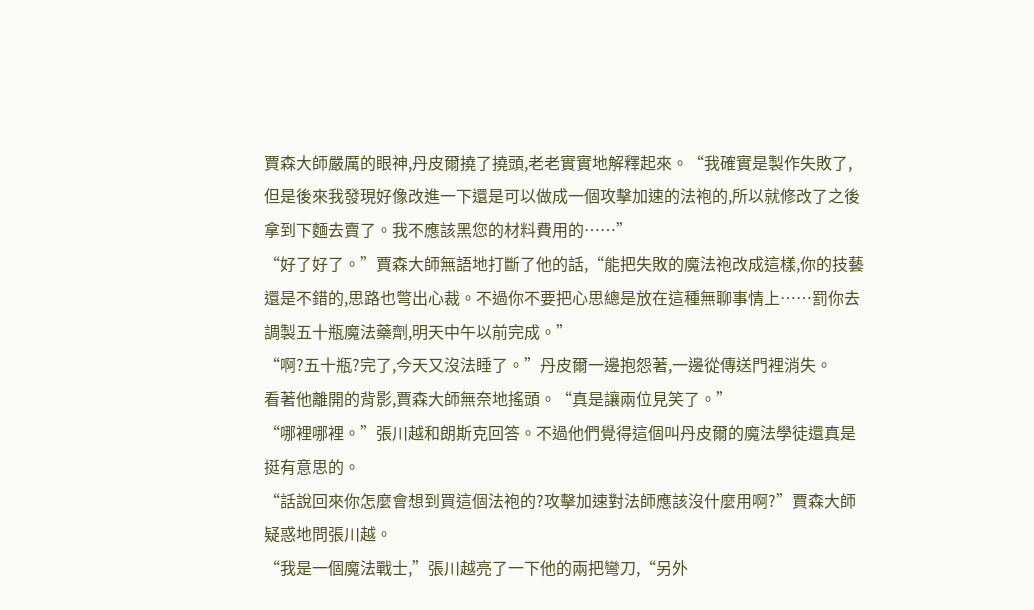賈森大師嚴厲的眼神,丹皮爾撓了撓頭,老老實實地解釋起來。“我確實是製作失敗了,但是後來我發現好像改進一下還是可以做成一個攻擊加速的法袍的,所以就修改了之後拿到下麵去賣了。我不應該黑您的材料費用的……”
“好了好了。”賈森大師無語地打斷了他的話,“能把失敗的魔法袍改成這樣,你的技藝還是不錯的,思路也彆出心裁。不過你不要把心思總是放在這種無聊事情上……罰你去調製五十瓶魔法藥劑,明天中午以前完成。”
“啊?五十瓶?完了,今天又沒法睡了。”丹皮爾一邊抱怨著,一邊從傳送門裡消失。
看著他離開的背影,賈森大師無奈地搖頭。“真是讓兩位見笑了。”
“哪裡哪裡。”張川越和朗斯克回答。不過他們覺得這個叫丹皮爾的魔法學徒還真是挺有意思的。
“話說回來你怎麼會想到買這個法袍的?攻擊加速對法師應該沒什麼用啊?”賈森大師疑惑地問張川越。
“我是一個魔法戰士,”張川越亮了一下他的兩把彎刀,“另外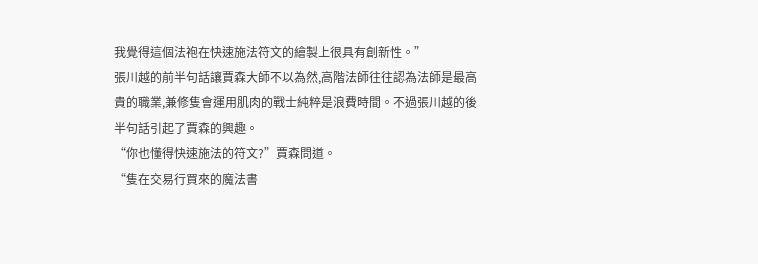我覺得這個法袍在快速施法符文的繪製上很具有創新性。”
張川越的前半句話讓賈森大師不以為然,高階法師往往認為法師是最高貴的職業,兼修隻會運用肌肉的戰士純粹是浪費時間。不過張川越的後半句話引起了賈森的興趣。
“你也懂得快速施法的符文?”賈森問道。
“隻在交易行買來的魔法書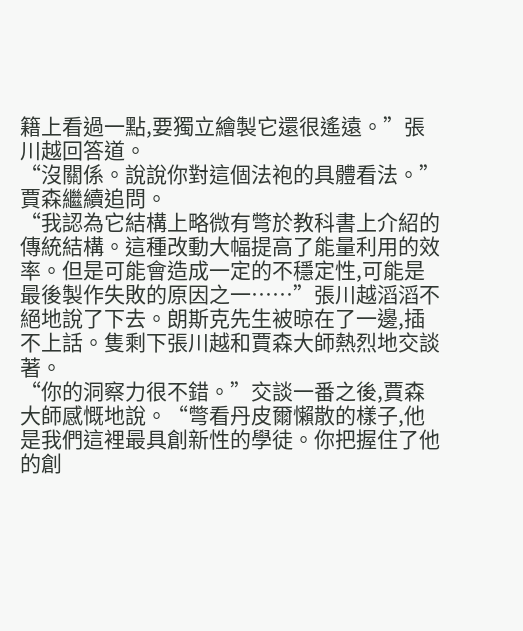籍上看過一點,要獨立繪製它還很遙遠。”張川越回答道。
“沒關係。說說你對這個法袍的具體看法。”賈森繼續追問。
“我認為它結構上略微有彆於教科書上介紹的傳統結構。這種改動大幅提高了能量利用的效率。但是可能會造成一定的不穩定性,可能是最後製作失敗的原因之一……”張川越滔滔不絕地說了下去。朗斯克先生被晾在了一邊,插不上話。隻剩下張川越和賈森大師熱烈地交談著。
“你的洞察力很不錯。”交談一番之後,賈森大師感慨地說。“彆看丹皮爾懶散的樣子,他是我們這裡最具創新性的學徒。你把握住了他的創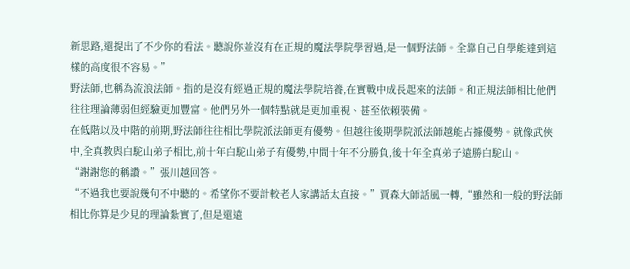新思路,還提出了不少你的看法。聽說你並沒有在正規的魔法學院學習過,是一個野法師。全靠自己自學能達到這樣的高度很不容易。”
野法師,也稱為流浪法師。指的是沒有經過正規的魔法學院培養,在實戰中成長起來的法師。和正規法師相比他們往往理論薄弱但經驗更加豐富。他們另外一個特點就是更加重視、甚至依賴裝備。
在低階以及中階的前期,野法師往往相比學院派法師更有優勢。但越往後期學院派法師越能占據優勢。就像武俠中,全真教與白駝山弟子相比,前十年白駝山弟子有優勢,中間十年不分勝負,後十年全真弟子遠勝白駝山。
“謝謝您的稱讚。”張川越回答。
“不過我也要說幾句不中聽的。希望你不要計較老人家講話太直接。”賈森大師話風一轉,“雖然和一般的野法師相比你算是少見的理論紮實了,但是還遠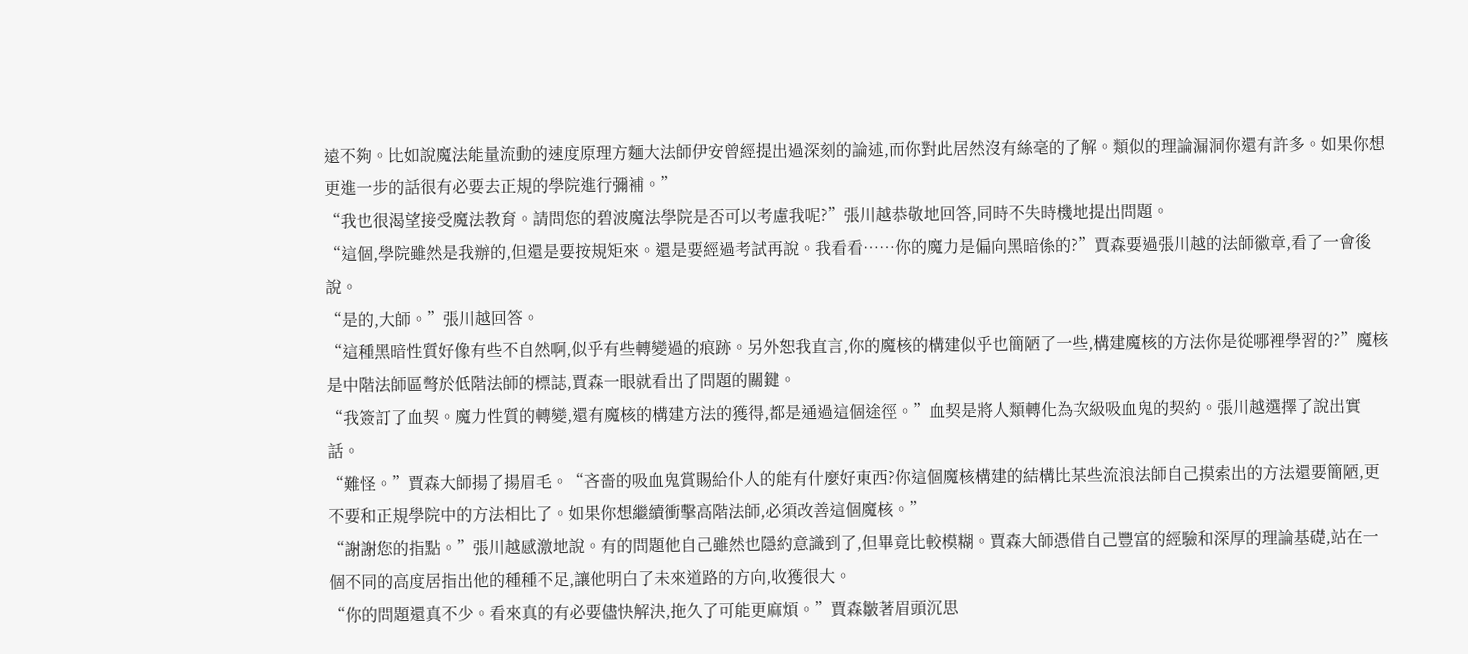遠不夠。比如說魔法能量流動的速度原理方麵大法師伊安曾經提出過深刻的論述,而你對此居然沒有絲毫的了解。類似的理論漏洞你還有許多。如果你想更進一步的話很有必要去正規的學院進行彌補。”
“我也很渴望接受魔法教育。請問您的碧波魔法學院是否可以考慮我呢?”張川越恭敬地回答,同時不失時機地提出問題。
“這個,學院雖然是我辦的,但還是要按規矩來。還是要經過考試再說。我看看……你的魔力是偏向黑暗係的?”賈森要過張川越的法師徽章,看了一會後說。
“是的,大師。”張川越回答。
“這種黑暗性質好像有些不自然啊,似乎有些轉變過的痕跡。另外恕我直言,你的魔核的構建似乎也簡陋了一些,構建魔核的方法你是從哪裡學習的?”魔核是中階法師區彆於低階法師的標誌,賈森一眼就看出了問題的關鍵。
“我簽訂了血契。魔力性質的轉變,還有魔核的構建方法的獲得,都是通過這個途徑。”血契是將人類轉化為次級吸血鬼的契約。張川越選擇了說出實話。
“難怪。”賈森大師揚了揚眉毛。“吝嗇的吸血鬼賞賜給仆人的能有什麼好東西?你這個魔核構建的結構比某些流浪法師自己摸索出的方法還要簡陋,更不要和正規學院中的方法相比了。如果你想繼續衝擊高階法師,必須改善這個魔核。”
“謝謝您的指點。”張川越感激地說。有的問題他自己雖然也隱約意識到了,但畢竟比較模糊。賈森大師憑借自己豐富的經驗和深厚的理論基礎,站在一個不同的高度居指出他的種種不足,讓他明白了未來道路的方向,收獲很大。
“你的問題還真不少。看來真的有必要儘快解決,拖久了可能更麻煩。”賈森皺著眉頭沉思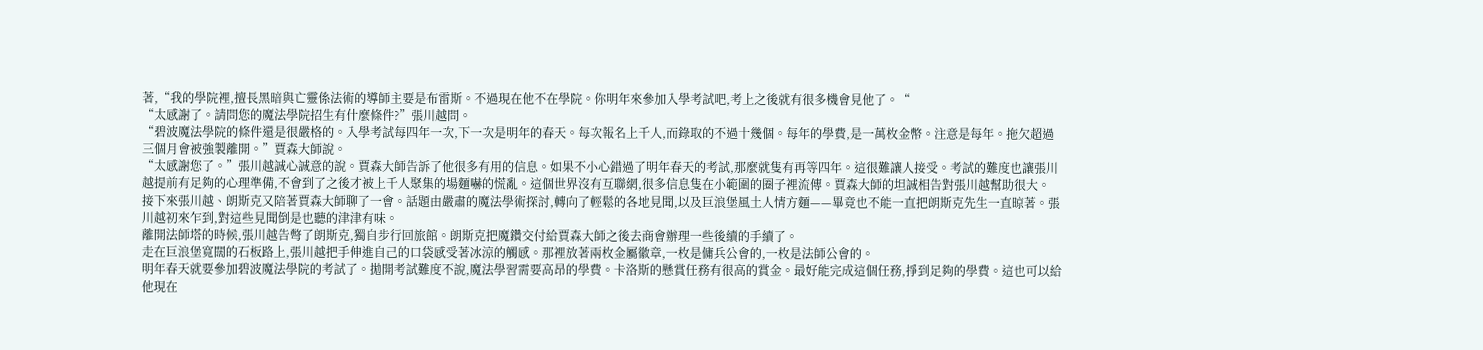著,“我的學院裡,擅長黑暗與亡靈係法術的導師主要是布雷斯。不過現在他不在學院。你明年來參加入學考試吧,考上之後就有很多機會見他了。“
“太感謝了。請問您的魔法學院招生有什麼條件?”張川越問。
“碧波魔法學院的條件還是很嚴格的。入學考試每四年一次,下一次是明年的春天。每次報名上千人,而錄取的不過十幾個。每年的學費,是一萬枚金幣。注意是每年。拖欠超過三個月會被強製離開。”賈森大師說。
“太感謝您了。”張川越誠心誠意的說。賈森大師告訴了他很多有用的信息。如果不小心錯過了明年春天的考試,那麼就隻有再等四年。這很難讓人接受。考試的難度也讓張川越提前有足夠的心理準備,不會到了之後才被上千人聚集的場麵嚇的慌亂。這個世界沒有互聯網,很多信息隻在小範圍的圈子裡流傳。賈森大師的坦誠相告對張川越幫助很大。
接下來張川越、朗斯克又陪著賈森大師聊了一會。話題由嚴肅的魔法學術探討,轉向了輕鬆的各地見聞,以及巨浪堡風土人情方麵——畢竟也不能一直把朗斯克先生一直晾著。張川越初來乍到,對這些見聞倒是也聽的津津有味。
離開法師塔的時候,張川越告彆了朗斯克,獨自步行回旅館。朗斯克把魔鑽交付給賈森大師之後去商會辦理一些後續的手續了。
走在巨浪堡寬闊的石板路上,張川越把手伸進自己的口袋感受著冰涼的觸感。那裡放著兩枚金屬徽章,一枚是傭兵公會的,一枚是法師公會的。
明年春天就要參加碧波魔法學院的考試了。拋開考試難度不說,魔法學習需要高昂的學費。卡洛斯的懸賞任務有很高的賞金。最好能完成這個任務,掙到足夠的學費。這也可以給他現在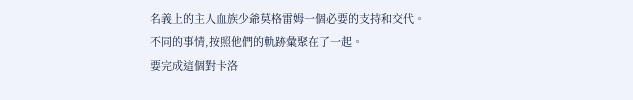名義上的主人血族少爺莫格雷姆一個必要的支持和交代。
不同的事情,按照他們的軌跡彙聚在了一起。
要完成這個對卡洛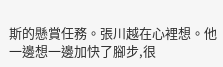斯的懸賞任務。張川越在心裡想。他一邊想一邊加快了腳步,很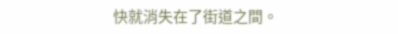快就消失在了街道之間。